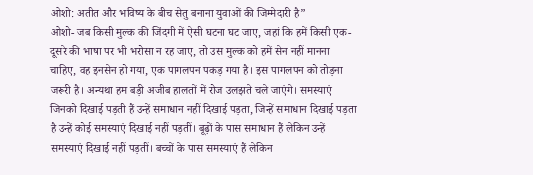ओशो: अतीत और भविष्य के बीच सेतु बनाना युवाओं की जिम्मेदारी है”
ओशो- जब किसी मुल्क की जिंदगी में ऐसी घटना घट जाए, जहां कि हमें किसी एक-दूसरे की भाषा पर भी भरोसा न रह जाए, तो उस मुल्क को हमें सेन नहीं मानना चाहिए, वह इनसेन हो गया, एक पागलपन पकड़ गया है। इस पागलपन को तोड़ना जरूरी है। अन्यथा हम बड़ी अजीब हालतों में रोज उलझते चले जाएंगे। समस्याएं जिनको दिखाई पड़ती हैं उन्हें समाधान नहीं दिखाई पड़ता, जिन्हें समाधान दिखाई पड़ता है उन्हें कोई समस्याएं दिखाई नहीं पड़तीं। बूढ़ों के पास समाधान हैं लेकिन उन्हें समस्याएं दिखाई नहीं पड़तीं। बच्चों के पास समस्याएं हैं लेकिन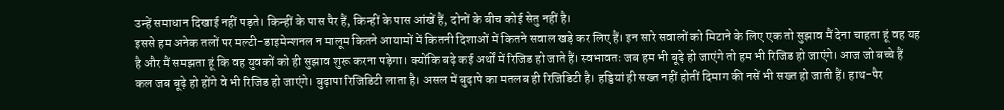उन्हें समाधान दिखाई नहीं पड़ते। किन्हीं के पास पैर हैं, किन्हीं के पास आंखें हैं, दोनों के बीच कोई सेतु नहीं है।
इससे हम अनेक तलों पर मल्टी-डाइमेन्शनल न मालूम कितने आयामों में कितनी दिशाओं में कितने सवाल खड़े कर लिए हैं। इन सारे सवालों को मिटाने के लिए एक तो सुझाव मैं देना चाहता हूं वह यह है और मैं समझता हूं कि वह युवकों को ही सुझाव शुरू करना पड़ेगा। क्योंकि बढ़े कई अर्थों में रिजिड हो जाते हैं। स्वभावतः जब हम भी बूढ़े हो जाएंगे तो हम भी रिजिड हो जाएंगे। आज जो बच्चे हैं कल जब बूढ़े हो होंगे वे भी रिजिड हो जाएंगे। बुढ़ापा रिजिडिटी लाता है। असल में बुढ़ापे का मतलब ही रिजिडिटी है। हड्डियां ही सख्त नहीं होतीं दिमाग की नसें भी सख्त हो जाती हैं। हाथ-पैर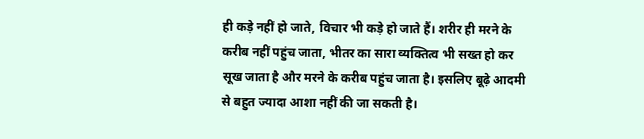ही कड़े नहीं हो जाते, विचार भी कड़े हो जाते हैं। शरीर ही मरने के करीब नहीं पहुंच जाता, भीतर का सारा व्यक्तित्व भी सख्त हो कर सूख जाता है और मरने के करीब पहुंच जाता है। इसलिए बूढ़े आदमी से बहुत ज्यादा आशा नहीं की जा सकती है।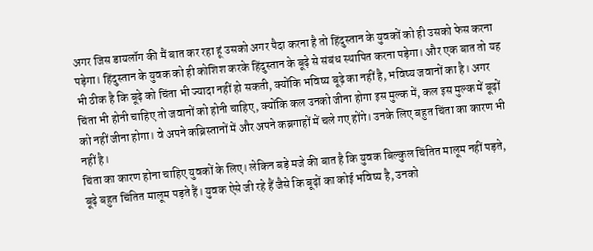अगर जिस डायलॉग की मैं बात कर रहा हूं उसको अगर पैदा करना है तो हिंदुस्तान के युवकों को ही उसको फेस करना पड़ेगा। हिंदुस्तान के युवक को ही कोशिश करके हिंदुस्तान के बूढ़े से संबंध स्थापित करना पड़ेगा। और एक बात तो यह भी ठीक है कि बूढ़े को चिंता भी ज्यादा नहीं हो सकती, क्योंकि भविष्य बूढ़े का नहीं है, भविष्य जवानों का है। अगर चिंता भी होनी चाहिए तो जवानों को होनी चाहिए, क्योंकि कल उनको जीना होगा इस मुल्क में, कल इस मुल्क में बूढ़ों को नहीं जीना होगा। वे अपने कब्रिस्तानों में और अपने कब्रगाहों में चले गए होंगे। उनके लिए बहुत चिंता का कारण भी नहीं है।
चिंता का कारण होना चाहिए युवकों के लिए। लेकिन बड़े मजे की बात है कि युवक बिल्कुल चिंतित मालूम नहीं पड़ते, बूढ़े बहुत चिंतित मालूम पड़ते हैं। युवक ऐसे जी रहे हैं जैसे कि बूढ़ों का कोई भविष्य है, उनको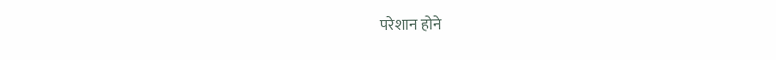परेशान होने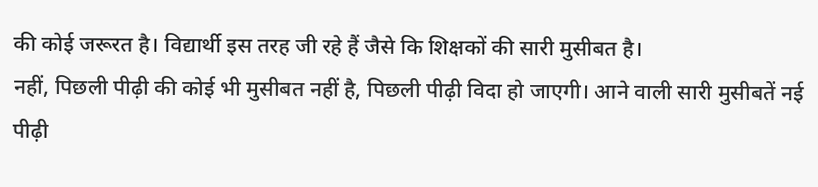की कोई जरूरत है। विद्यार्थी इस तरह जी रहे हैं जैसे कि शिक्षकों की सारी मुसीबत है।
नहीं, पिछली पीढ़ी की कोई भी मुसीबत नहीं है, पिछली पीढ़ी विदा हो जाएगी। आने वाली सारी मुसीबतें नई पीढ़ी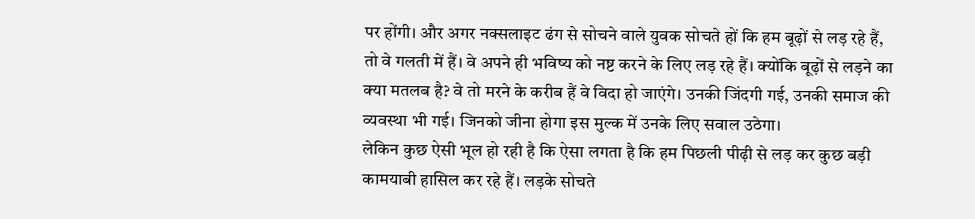पर होंगी। और अगर नक्सलाइट ढंग से सोचने वाले युवक सोचते हों कि हम बूढ़ों से लड़ रहे हैं, तो वे गलती में हैं। वे अपने ही भविष्य को नष्ट करने के लिए लड़ रहे हैं। क्योंकि बूढ़ों से लड़ने का क्या मतलब है? वे तो मरने के करीब हैं वे विदा हो जाएंगे। उनकी जिंदगी गई, उनकी समाज की व्यवस्था भी गई। जिनको जीना होगा इस मुल्क में उनके लिए सवाल उठेगा।
लेकिन कुछ ऐसी भूल हो रही है कि ऐसा लगता है कि हम पिछली पीढ़ी से लड़ कर कुछ बड़ी कामयाबी हासिल कर रहे हैं। लड़के सोचते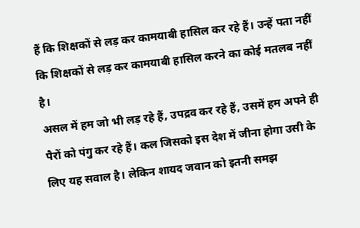हैं कि शिक्षकों से लड़ कर कामयाबी हासिल कर रहे हैं। उन्हें पता नहीं कि शिक्षकों से लड़ कर कामयाबी हासिल करने का कोई मतलब नहीं है।
असल में हम जो भी लड़ रहे हैं, उपद्रव कर रहे हैं, उसमें हम अपने ही पैरों को पंगु कर रहे हैं। कल जिसको इस देश में जीना होगा उसी के लिए यह सवाल है। लेकिन शायद जवान को इतनी समझ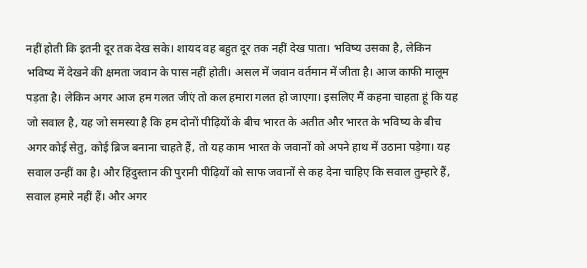नहीं होती कि इतनी दूर तक देख सके। शायद वह बहुत दूर तक नहीं देख पाता। भविष्य उसका है, लेकिन भविष्य में देखने की क्षमता जवान के पास नहीं होती। असल में जवान वर्तमान में जीता है। आज काफी मालूम पड़ता है। लेकिन अगर आज हम गलत जीएं तो कल हमारा गलत हो जाएगा। इसलिए मैं कहना चाहता हूं कि यह जो सवाल है, यह जो समस्या है कि हम दोनों पीढ़ियों के बीच भारत के अतीत और भारत के भविष्य के बीच अगर कोई सेतु, कोई ब्रिज बनाना चाहते हैं, तो यह काम भारत के जवानों को अपने हाथ में उठाना पड़ेगा। यह सवाल उन्हीं का है। और हिंदुस्तान की पुरानी पीढ़ियों को साफ जवानों से कह देना चाहिए कि सवाल तुम्हारे हैं, सवाल हमारे नहीं हैं। और अगर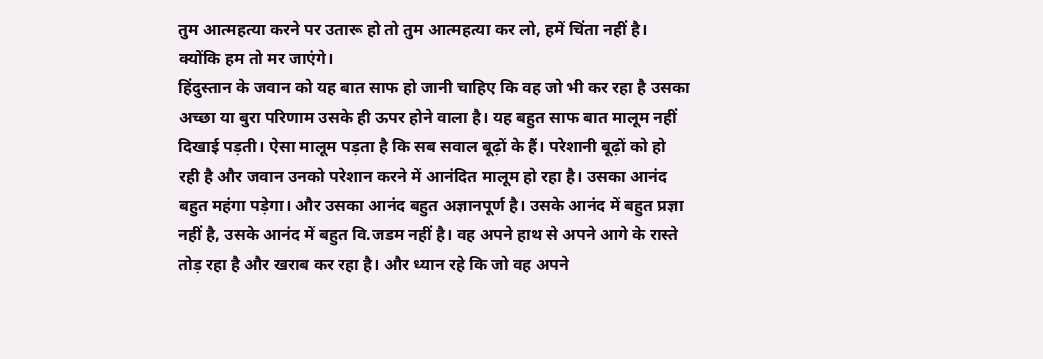तुम आत्महत्या करने पर उतारू हो तो तुम आत्महत्या कर लो, हमें चिंता नहीं है। क्योंकि हम तो मर जाएंगे।
हिंदुस्तान के जवान को यह बात साफ हो जानी चाहिए कि वह जो भी कर रहा है उसका अच्छा या बुरा परिणाम उसके ही ऊपर होने वाला है। यह बहुत साफ बात मालूम नहीं दिखाई पड़ती। ऐसा मालूम पड़ता है कि सब सवाल बूढ़ों के हैं। परेशानी बूढ़ों को हो रही है और जवान उनको परेशान करने में आनंदित मालूम हो रहा है। उसका आनंद बहुत महंगा पड़ेगा। और उसका आनंद बहुत अज्ञानपूर्ण है। उसके आनंद में बहुत प्रज्ञा नहीं है, उसके आनंद में बहुत वि.जडम नहीं है। वह अपने हाथ से अपने आगे के रास्ते तोड़ रहा है और खराब कर रहा है। और ध्यान रहे कि जो वह अपने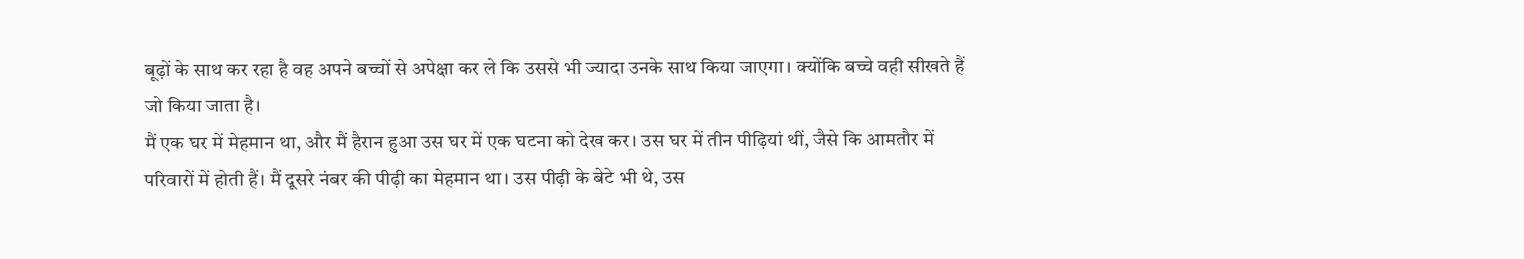बूढ़ों के साथ कर रहा है वह अपने बच्चों से अपेक्षा कर ले कि उससे भी ज्यादा उनके साथ किया जाएगा। क्योंकि बच्चे वही सीखते हैं जो किया जाता है।
मैं एक घर में मेहमान था, और मैं हैरान हुआ उस घर में एक घटना को देख कर। उस घर में तीन पीढ़ियां थीं, जैसे कि आमतौर में परिवारों में होती हैं। मैं दूसरे नंबर की पीढ़ी का मेहमान था। उस पीढ़ी के बेटे भी थे, उस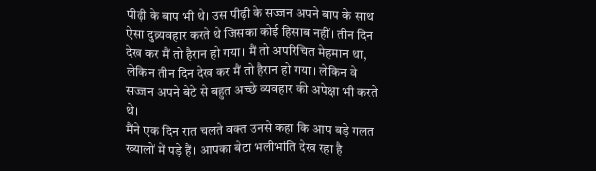पीढ़ी के बाप भी थे। उस पीढ़ी के सज्जन अपने बाप के साथ ऐसा दुव्र्यवहार करते थे जिसका कोई हिसाब नहीं। तीन दिन देख कर मैं तो हैरान हो गया। मैं तो अपरिचित मेहमान था, लेकिन तीन दिन देख कर मैं तो हैरान हो गया। लेकिन वे सज्जन अपने बेटे से बहुत अच्छे व्यवहार की अपेक्षा भी करते थे।
मैंने एक दिन रात चलते वक्त उनसे कहा कि आप बड़े गलत ख्यालों में पड़े हैं। आपका बेटा भलीभांति देख रहा है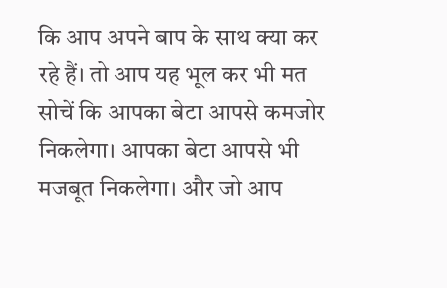कि आप अपने बाप के साथ क्या कर रहे हैं। तो आप यह भूल कर भी मत सोचें कि आपका बेटा आपसे कमजोर निकलेगा। आपका बेटा आपसे भी मजबूत निकलेगा। और जो आप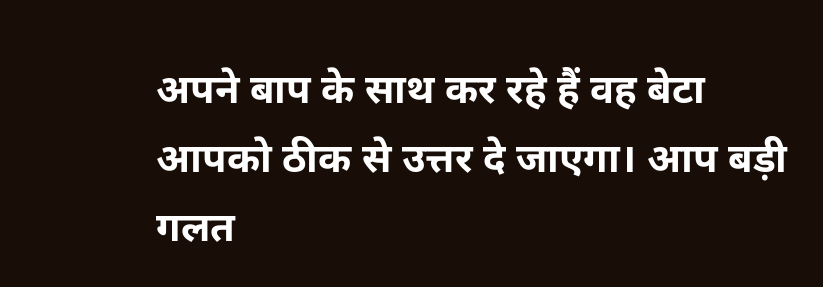अपने बाप के साथ कर रहे हैं वह बेटा आपको ठीक से उत्तर दे जाएगा। आप बड़ी गलत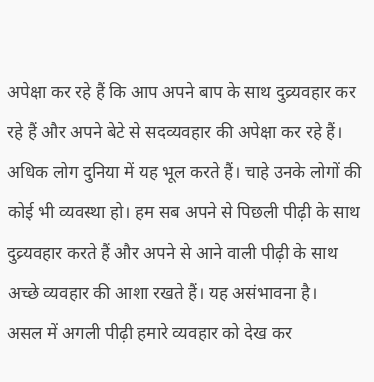अपेक्षा कर रहे हैं कि आप अपने बाप के साथ दुव्र्यवहार कर रहे हैं और अपने बेटे से सदव्यवहार की अपेक्षा कर रहे हैं।
अधिक लोग दुनिया में यह भूल करते हैं। चाहे उनके लोगों की कोई भी व्यवस्था हो। हम सब अपने से पिछली पीढ़ी के साथ दुव्र्यवहार करते हैं और अपने से आने वाली पीढ़ी के साथ अच्छे व्यवहार की आशा रखते हैं। यह असंभावना है।
असल में अगली पीढ़ी हमारे व्यवहार को देख कर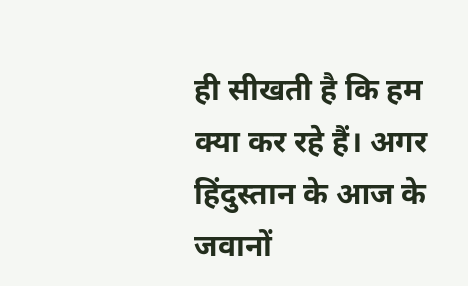ही सीखती है कि हम क्या कर रहे हैं। अगर हिंदुस्तान के आज के जवानों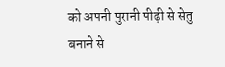को अपनी पुरानी पीढ़ी से सेतु बनाने से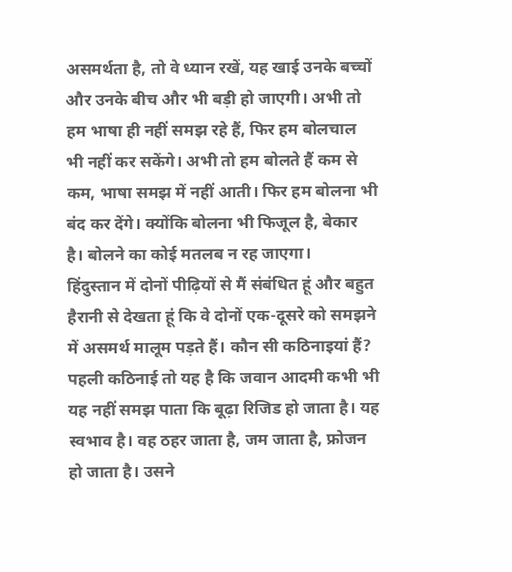असमर्थता है, तो वे ध्यान रखें, यह खाई उनके बच्चों और उनके बीच और भी बड़ी हो जाएगी। अभी तो हम भाषा ही नहीं समझ रहे हैं, फिर हम बोलचाल भी नहीं कर सकेंगे। अभी तो हम बोलते हैं कम से कम, भाषा समझ में नहीं आती। फिर हम बोलना भी बंद कर देंगे। क्योंकि बोलना भी फिजूल है, बेकार है। बोलने का कोई मतलब न रह जाएगा।
हिंदुस्तान में दोनों पीढ़ियों से मैं संबंधित हूं और बहुत हैरानी से देखता हूं कि वे दोनों एक-दूसरे को समझने में असमर्थ मालूम पड़ते हैं। कौन सी कठिनाइयां हैं? पहली कठिनाई तो यह है कि जवान आदमी कभी भी यह नहीं समझ पाता कि बूढ़ा रिजिड हो जाता है। यह स्वभाव है। वह ठहर जाता है, जम जाता है, फ्रोजन हो जाता है। उसने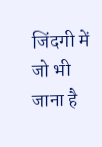जिंदगी में जो भी जाना है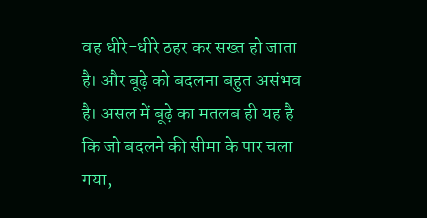वह धीरे-धीरे ठहर कर सख्त हो जाता है। और बूढ़े को बदलना बहुत असंभव है। असल में बूढ़े का मतलब ही यह है कि जो बदलने की सीमा के पार चला गया,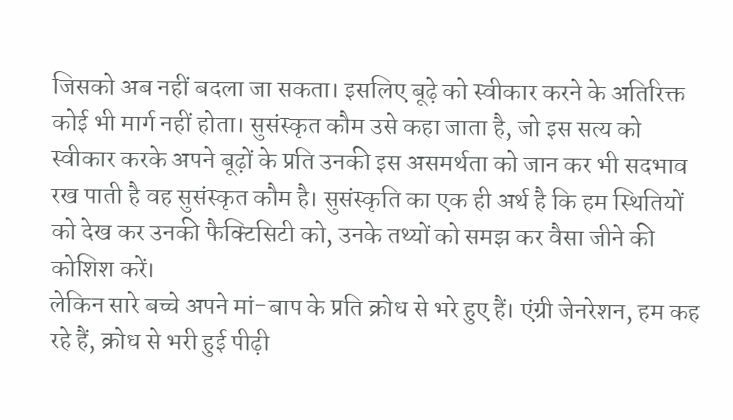जिसको अब नहीं बदला जा सकता। इसलिए बूढ़े को स्वीकार करने के अतिरिक्त कोई भी मार्ग नहीं होता। सुसंस्कृत कौम उसे कहा जाता है, जो इस सत्य को स्वीकार करके अपने बूढ़ों के प्रति उनकी इस असमर्थता को जान कर भी सदभाव रख पाती है वह सुसंस्कृत कौम है। सुसंस्कृति का एक ही अर्थ है कि हम स्थितियों को देख कर उनकी फैक्टिसिटी को, उनके तथ्यों को समझ कर वैसा जीने की कोशिश करें।
लेकिन सारे बच्चे अपने मां-बाप के प्रति क्रोध से भरे हुए हैं। एंग्री जेनरेशन, हम कह रहे हैं, क्रोध से भरी हुई पीढ़ी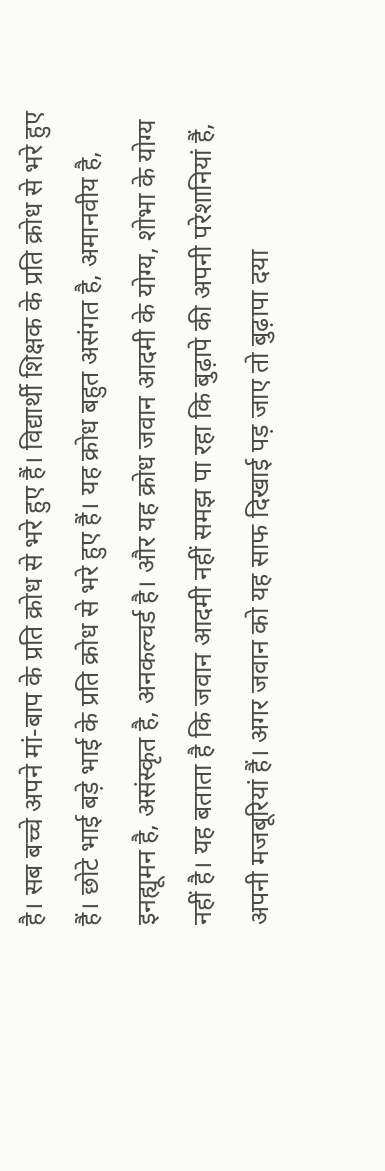है। सब बच्चे अपने मां-बाप के प्रति क्रोध से भरे हुए हैं। विद्यार्थी शिक्षक के प्रति क्रोध से भरे हुए हैं। छोटे भाई बड़े भाई के प्रति क्रोध से भरे हुए हैं। यह क्रोध बहुत असंगत है, अमानवीय है, इनह्यूमन है, असंस्कृत है, अनकल्चर्ड है। और यह क्रोध जवान आदमी के योग्य, शोभा के योग्य नहीं है। यह बताता है कि जवान आदमी नहीं समझ पा रहा कि बुढ़ापे की अपनी परेशानियां हैं, अपनी मजबूरियां हैं। अगर जवान को यह साफ दिखाई पड़ जाए तो बुढ़ापा दया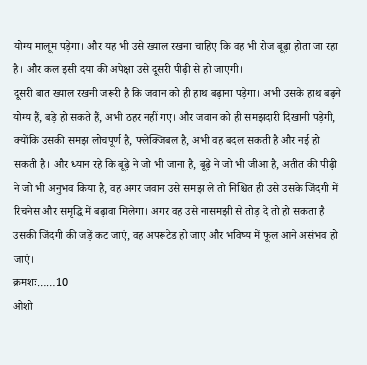योग्य मालूम पड़ेगा। और यह भी उसे ख्याल रखना चाहिए कि वह भी रोज बूढ़ा होता जा रहा है। और कल इसी दया की अपेक्षा उसे दूसरी पीढ़ी से हो जाएगी।
दूसरी बात ख्याल रखनी जरूरी है कि जवान को ही हाथ बढ़ाना पड़ेगा। अभी उसके हाथ बढ़ने योग्य हैं, बड़े हो सकते हैं, अभी ठहर नहीं गए। और जवान को ही समझदारी दिखानी पड़ेगी, क्योंकि उसकी समझ लोचपूर्ण है, फ्लेक्जिबल है, अभी वह बदल सकती है और नई हो सकती है। और ध्यान रहे कि बूढ़े ने जो भी जाना है, बूढ़े ने जो भी जीआ है, अतीत की पीढ़ी ने जो भी अनुभव किया है, वह अगर जवान उसे समझ ले तो निश्चित ही उसे उसके जिंदगी में रिचनेस और समृद्धि में बढ़ावा मिलेगा। अगर वह उसे नासमझी से तोड़ दे तो हो सकता है उसकी जिंदगी की जड़ें कट जाएं, वह अपरूटेड हो जाए और भविष्य में फूल आने असंभव हो जाएं।
क्रमशः……10
ओशो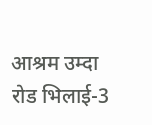आश्रम उम्दा रोड भिलाई-3